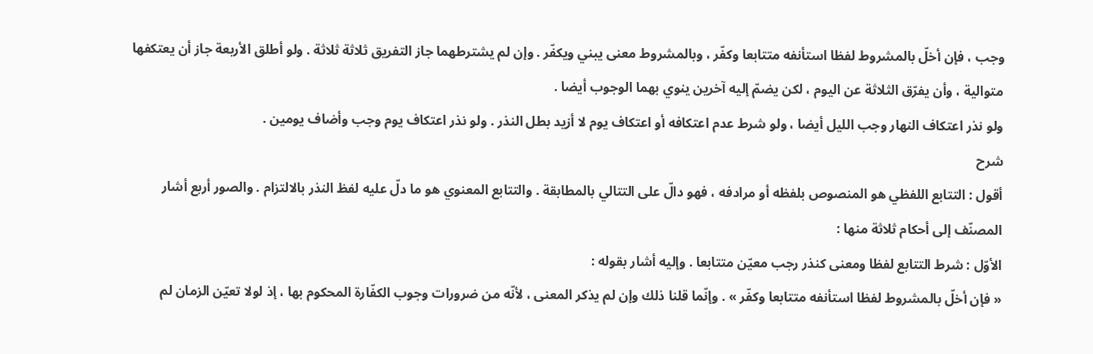وجب ، فإن أخلّ بالمشروط لفظا استأنفه متتابعا وكفّر ، وبالمشروط معنى يبني ويكفّر . وإن لم يشترطهما جاز التفريق ثلاثة ثلاثة . ولو أطلق الأربعة جاز أن يعتكفها متوالية ، وأن يفرّق الثلاثة عن اليوم ، لكن يضمّ إليه آخرين ينوي بهما الوجوب أيضا .
ولو نذر اعتكاف النهار وجب الليل أيضا ، ولو شرط عدم اعتكافه أو اعتكاف يوم لا أزيد بطل النذر . ولو نذر اعتكاف يوم وجب وأضاف يومين .
شرح
أقول : التتابع اللفظي هو المنصوص بلفظه أو مرادفه ، فهو دالّ على التتالي بالمطابقة . والتتابع المعنوي هو ما دلّ عليه لفظ النذر بالالتزام . والصور أربع أشار المصنّف إلى أحكام ثلاثة منها :
الأوّل : شرط التتابع لفظا ومعنى كنذر رجب معيّن متتابعا . وإليه أشار بقوله :
« فإن أخلّ بالمشروط لفظا استأنفه متتابعا وكفّر » . وإنّما قلنا ذلك وإن لم يذكر المعنى ، لأنّه من ضرورات وجوب الكفّارة المحكوم بها ، إذ لولا تعيّن الزمان لم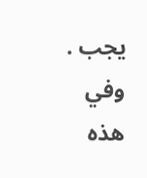يجب . وفي هذه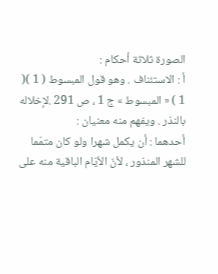الصورة ثلاثة أحكام :
أ : الاستئناف . وهو قول المبسوط ( 1 )( 1 ) « المبسوط » ج 1 ، ص 291 .لإخلاله بالنذر . ويفهم منه معنيان :
أحدهما : أن يكمل شهرا ولو كان متمّما للشهر المنذور ، لأنّ الأيّام الباقية منه على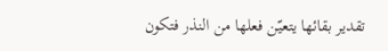تقدير بقائها يتعيّن فعلها من النذر فتكون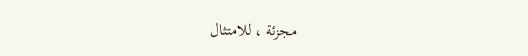مجزئة ، للامتثال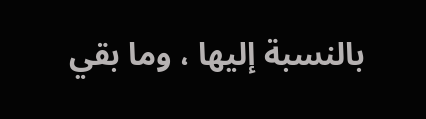بالنسبة إليها ، وما بقي